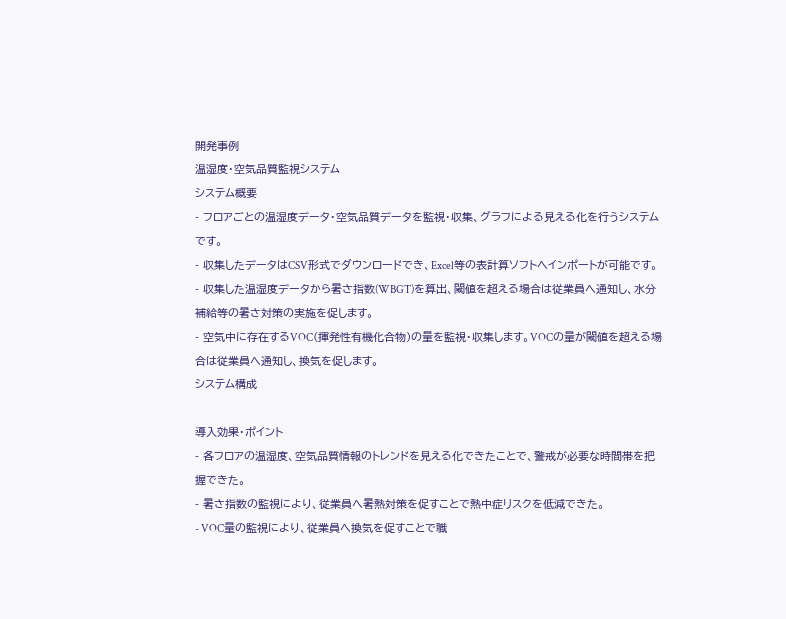開発事例
温湿度・空気品質監視システム
システム概要
- フロアごとの温湿度データ・空気品質データを監視・収集、グラフによる見える化を行うシステムです。
- 収集したデータはCSV形式でダウンロードでき、Excel等の表計算ソフトへインポートが可能です。
- 収集した温湿度データから暑さ指数(WBGT)を算出、閾値を超える場合は従業員へ通知し、水分補給等の暑さ対策の実施を促します。
- 空気中に存在するVOC(揮発性有機化合物)の量を監視・収集します。VOCの量が閾値を超える場合は従業員へ通知し、換気を促します。
システム構成

導入効果・ポイント
- 各フロアの温湿度、空気品質情報のトレンドを見える化できたことで、警戒が必要な時間帯を把握できた。
- 暑さ指数の監視により、従業員へ暑熱対策を促すことで熱中症リスクを低減できた。
- VOC量の監視により、従業員へ換気を促すことで職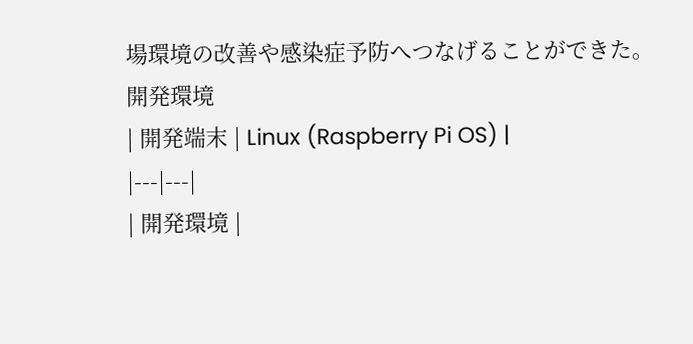場環境の改善や感染症予防へつなげることができた。
開発環境
| 開発端末 | Linux (Raspberry Pi OS) |
|---|---|
| 開発環境 |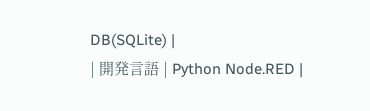DB(SQLite) |
| 開発言語 | Python Node.RED |